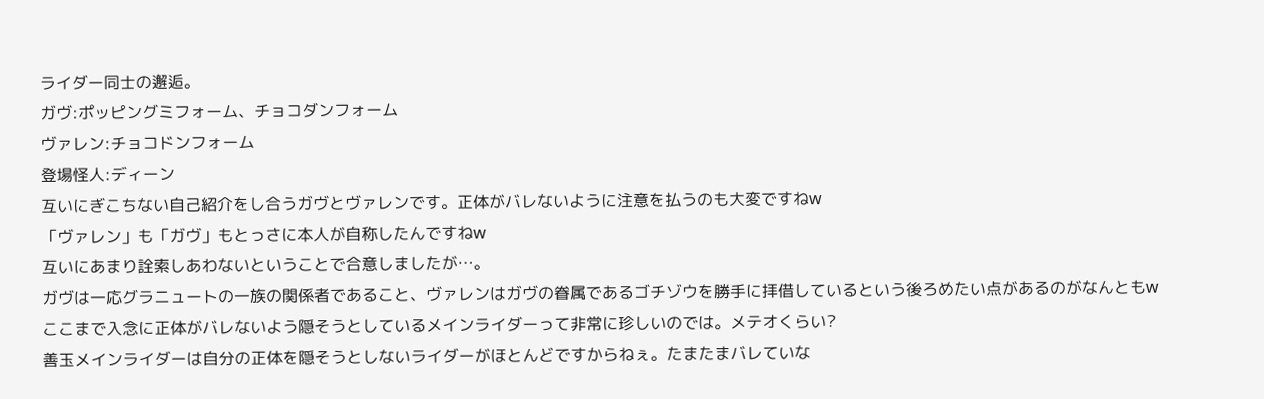ライダー同士の邂逅。
ガヴ:ポッピングミフォーム、チョコダンフォーム
ヴァレン:チョコドンフォーム
登場怪人:ディーン
互いにぎこちない自己紹介をし合うガヴとヴァレンです。正体がバレないように注意を払うのも大変ですねw
「ヴァレン」も「ガヴ」もとっさに本人が自称したんですねw
互いにあまり詮索しあわないということで合意しましたが…。
ガヴは一応グラニュートの一族の関係者であること、ヴァレンはガヴの眷属であるゴチゾウを勝手に拝借しているという後ろめたい点があるのがなんともw
ここまで入念に正体がバレないよう隠そうとしているメインライダーって非常に珍しいのでは。メテオくらい?
善玉メインライダーは自分の正体を隠そうとしないライダーがほとんどですからねぇ。たまたまバレていな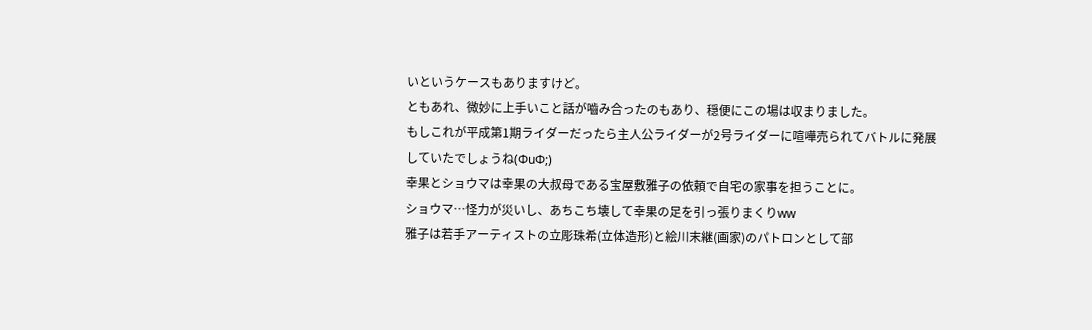いというケースもありますけど。
ともあれ、微妙に上手いこと話が嚙み合ったのもあり、穏便にこの場は収まりました。
もしこれが平成第1期ライダーだったら主人公ライダーが2号ライダーに喧嘩売られてバトルに発展していたでしょうね(ΦuΦ;)
幸果とショウマは幸果の大叔母である宝屋敷雅子の依頼で自宅の家事を担うことに。
ショウマ…怪力が災いし、あちこち壊して幸果の足を引っ張りまくりww
雅子は若手アーティストの立彫珠希(立体造形)と絵川末継(画家)のパトロンとして部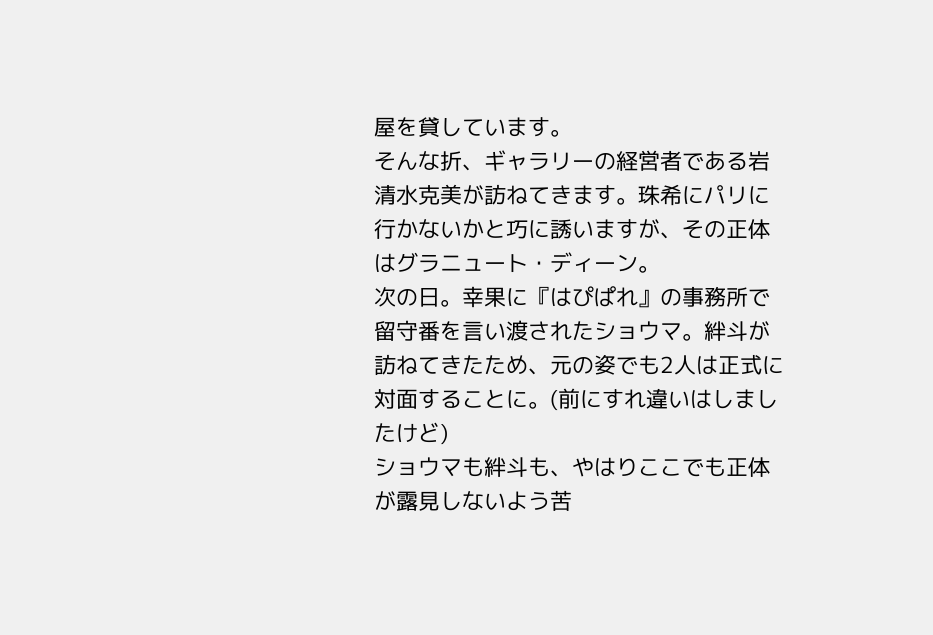屋を貸しています。
そんな折、ギャラリーの経営者である岩清水克美が訪ねてきます。珠希にパリに行かないかと巧に誘いますが、その正体はグラニュート・ディーン。
次の日。幸果に『はぴぱれ』の事務所で留守番を言い渡されたショウマ。絆斗が訪ねてきたため、元の姿でも2人は正式に対面することに。(前にすれ違いはしましたけど)
ショウマも絆斗も、やはりここでも正体が露見しないよう苦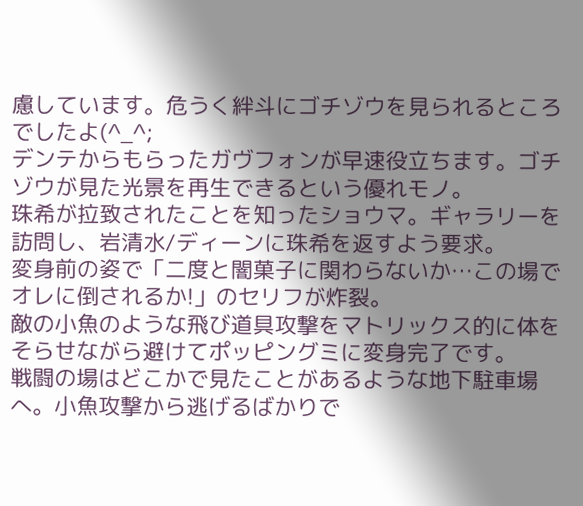慮しています。危うく絆斗にゴチゾウを見られるところでしたよ(^_^;
デンテからもらったガヴフォンが早速役立ちます。ゴチゾウが見た光景を再生できるという優れモノ。
珠希が拉致されたことを知ったショウマ。ギャラリーを訪問し、岩清水/ディーンに珠希を返すよう要求。
変身前の姿で「二度と闇菓子に関わらないか…この場でオレに倒されるか!」のセリフが炸裂。
敵の小魚のような飛び道具攻撃をマトリックス的に体をそらせながら避けてポッピングミに変身完了です。
戦闘の場はどこかで見たことがあるような地下駐車場へ。小魚攻撃から逃げるばかりで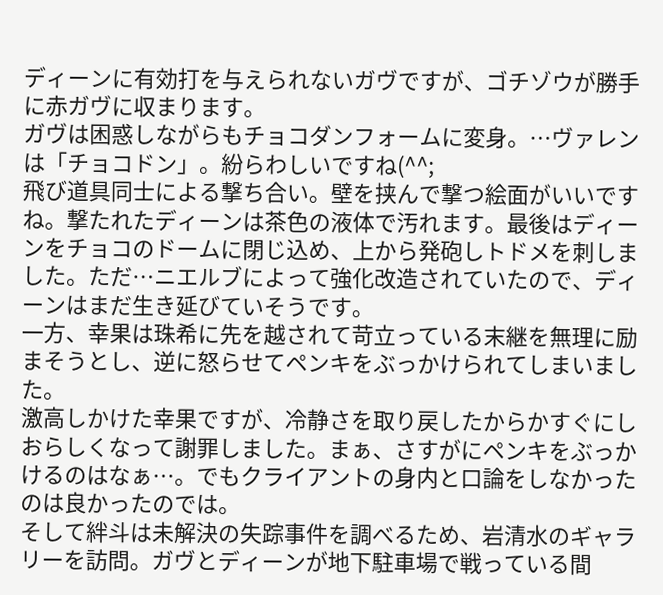ディーンに有効打を与えられないガヴですが、ゴチゾウが勝手に赤ガヴに収まります。
ガヴは困惑しながらもチョコダンフォームに変身。…ヴァレンは「チョコドン」。紛らわしいですね(^^;
飛び道具同士による撃ち合い。壁を挟んで撃つ絵面がいいですね。撃たれたディーンは茶色の液体で汚れます。最後はディーンをチョコのドームに閉じ込め、上から発砲しトドメを刺しました。ただ…ニエルブによって強化改造されていたので、ディーンはまだ生き延びていそうです。
一方、幸果は珠希に先を越されて苛立っている末継を無理に励まそうとし、逆に怒らせてペンキをぶっかけられてしまいました。
激高しかけた幸果ですが、冷静さを取り戻したからかすぐにしおらしくなって謝罪しました。まぁ、さすがにペンキをぶっかけるのはなぁ…。でもクライアントの身内と口論をしなかったのは良かったのでは。
そして絆斗は未解決の失踪事件を調べるため、岩清水のギャラリーを訪問。ガヴとディーンが地下駐車場で戦っている間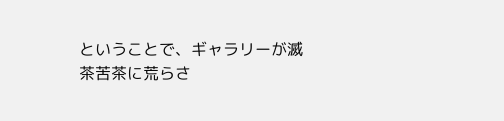ということで、ギャラリーが滅茶苦茶に荒らさ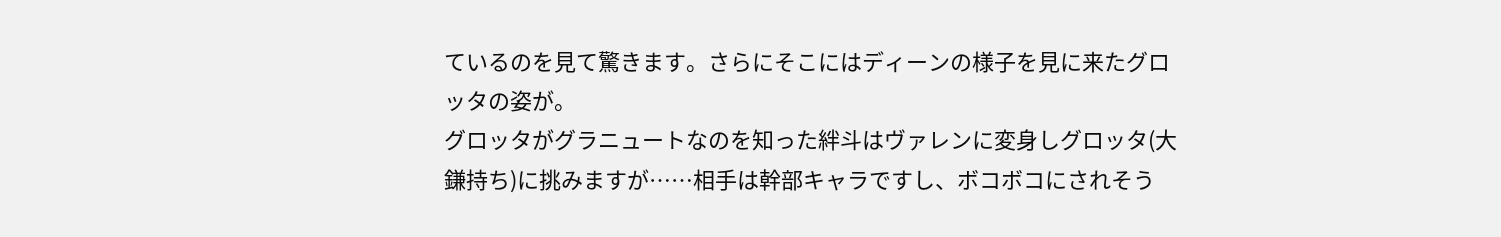ているのを見て驚きます。さらにそこにはディーンの様子を見に来たグロッタの姿が。
グロッタがグラニュートなのを知った絆斗はヴァレンに変身しグロッタ(大鎌持ち)に挑みますが……相手は幹部キャラですし、ボコボコにされそう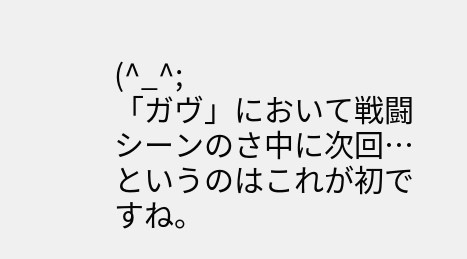(^_^;
「ガヴ」において戦闘シーンのさ中に次回…というのはこれが初ですね。